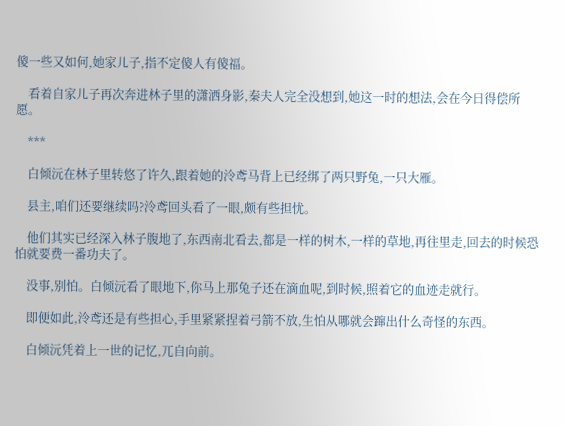傻一些又如何,她家儿子,指不定傻人有傻福。

    看着自家儿子再次奔进林子里的潇洒身影,秦夫人完全没想到,她这一时的想法,会在今日得偿所愿。

    ***

    白倾沅在林子里转悠了许久,跟着她的泠鸢马背上已经绑了两只野兔,一只大雁。

    县主,咱们还要继续吗?泠鸢回头看了一眼,颇有些担忧。

    他们其实已经深入林子腹地了,东西南北看去,都是一样的树木,一样的草地,再往里走,回去的时候恐怕就要费一番功夫了。

    没事,别怕。白倾沅看了眼地下,你马上那兔子还在滴血呢,到时候,照着它的血迹走就行。

    即便如此,泠鸢还是有些担心,手里紧紧捏着弓箭不放,生怕从哪就会蹿出什么奇怪的东西。

    白倾沅凭着上一世的记忆,兀自向前。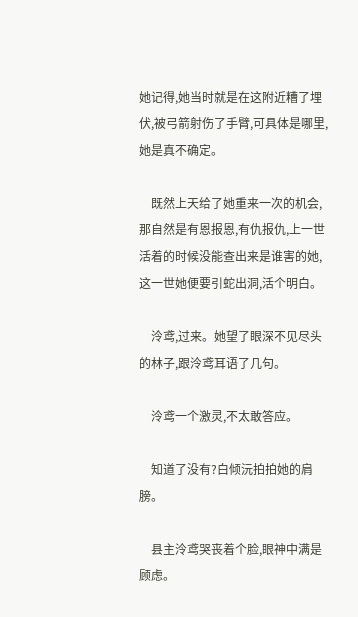她记得,她当时就是在这附近糟了埋伏,被弓箭射伤了手臂,可具体是哪里,她是真不确定。

    既然上天给了她重来一次的机会,那自然是有恩报恩,有仇报仇,上一世活着的时候没能查出来是谁害的她,这一世她便要引蛇出洞,活个明白。

    泠鸢,过来。她望了眼深不见尽头的林子,跟泠鸢耳语了几句。

    泠鸢一个激灵,不太敢答应。

    知道了没有?白倾沅拍拍她的肩膀。

    县主泠鸢哭丧着个脸,眼神中满是顾虑。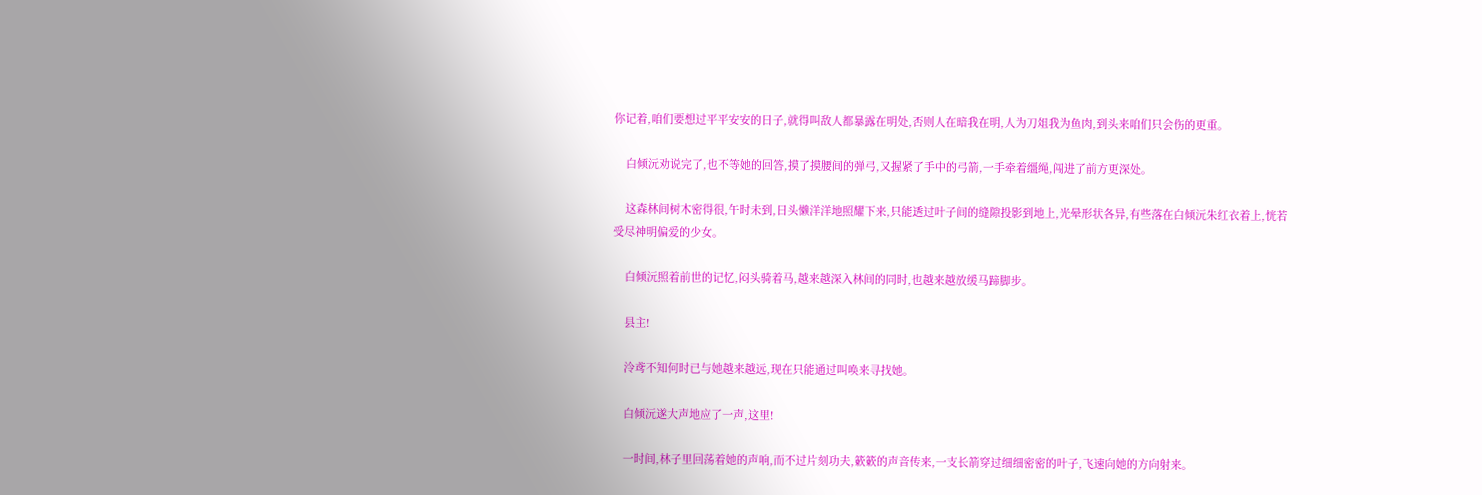你记着,咱们要想过平平安安的日子,就得叫敌人都暴露在明处,否则人在暗我在明,人为刀俎我为鱼肉,到头来咱们只会伤的更重。

    白倾沅劝说完了,也不等她的回答,摸了摸腰间的弹弓,又握紧了手中的弓箭,一手牵着缰绳,闯进了前方更深处。

    这森林间树木密得很,午时未到,日头懒洋洋地照耀下来,只能透过叶子间的缝隙投影到地上,光晕形状各异,有些落在白倾沅朱红衣着上,恍若受尽神明偏爱的少女。

    白倾沅照着前世的记忆,闷头骑着马,越来越深入林间的同时,也越来越放缓马蹄脚步。

    县主!

    泠鸢不知何时已与她越来越远,现在只能通过叫唤来寻找她。

    白倾沅遂大声地应了一声,这里!

    一时间,林子里回荡着她的声响,而不过片刻功夫,簌簌的声音传来,一支长箭穿过细细密密的叶子,飞速向她的方向射来。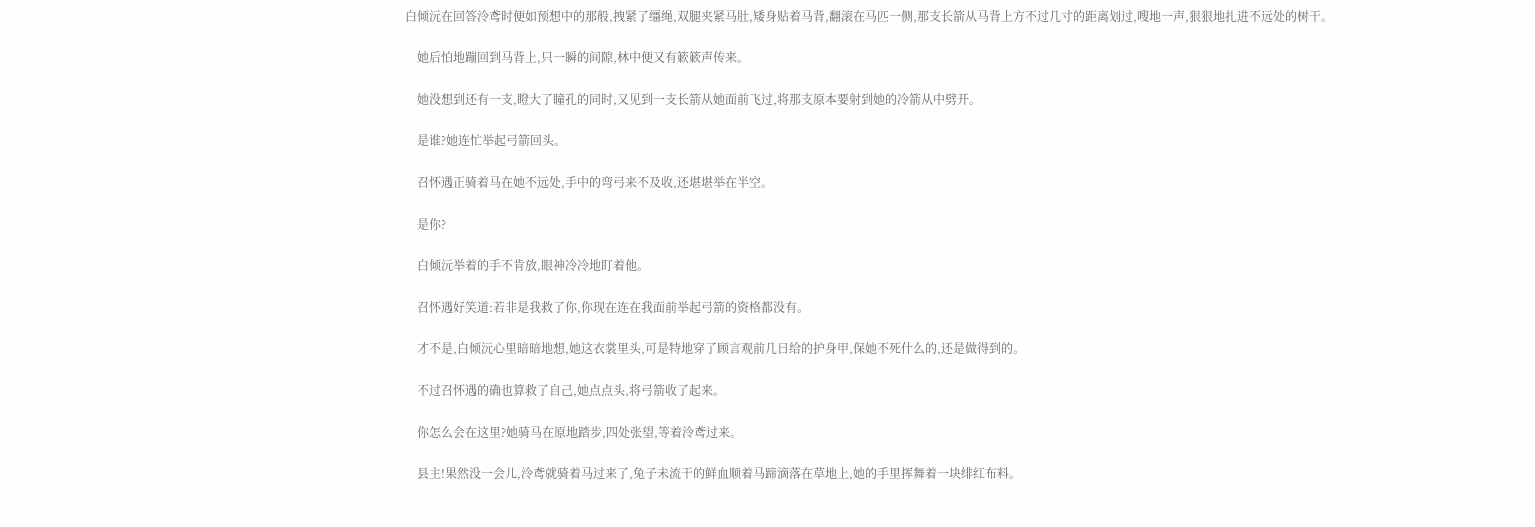白倾沅在回答泠鸢时便如预想中的那般,拽紧了缰绳,双腿夹紧马肚,矮身贴着马背,翻滚在马匹一侧,那支长箭从马背上方不过几寸的距离划过,嗖地一声,狠狠地扎进不远处的树干。

    她后怕地蹦回到马背上,只一瞬的间隙,林中便又有簌簌声传来。

    她没想到还有一支,瞪大了瞳孔的同时,又见到一支长箭从她面前飞过,将那支原本要射到她的冷箭从中劈开。

    是谁?她连忙举起弓箭回头。

    召怀遇正骑着马在她不远处,手中的弯弓来不及收,还堪堪举在半空。

    是你?

    白倾沅举着的手不肯放,眼神冷冷地盯着他。

    召怀遇好笑道:若非是我救了你,你现在连在我面前举起弓箭的资格都没有。

    才不是,白倾沅心里暗暗地想,她这衣裳里头,可是特地穿了顾言观前几日给的护身甲,保她不死什么的,还是做得到的。

    不过召怀遇的确也算救了自己,她点点头,将弓箭收了起来。

    你怎么会在这里?她骑马在原地踏步,四处张望,等着泠鸢过来。

    县主!果然没一会儿,泠鸢就骑着马过来了,兔子未流干的鲜血顺着马蹄滴落在草地上,她的手里挥舞着一块绯红布料。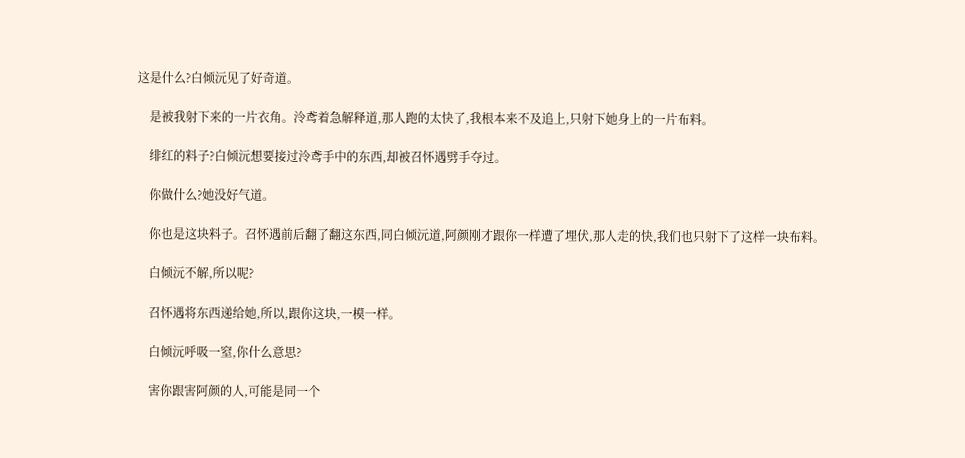这是什么?白倾沅见了好奇道。

    是被我射下来的一片衣角。泠鸢着急解释道,那人跑的太快了,我根本来不及追上,只射下她身上的一片布料。

    绯红的料子?白倾沅想要接过泠鸢手中的东西,却被召怀遇劈手夺过。

    你做什么?她没好气道。

    你也是这块料子。召怀遇前后翻了翻这东西,同白倾沅道,阿颜刚才跟你一样遭了埋伏,那人走的快,我们也只射下了这样一块布料。

    白倾沅不解,所以呢?

    召怀遇将东西递给她,所以,跟你这块,一模一样。

    白倾沅呼吸一窒,你什么意思?

    害你跟害阿颜的人,可能是同一个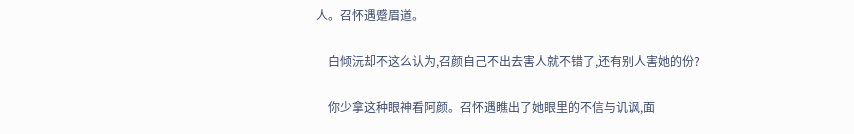人。召怀遇蹙眉道。

    白倾沅却不这么认为,召颜自己不出去害人就不错了,还有别人害她的份?

    你少拿这种眼神看阿颜。召怀遇瞧出了她眼里的不信与讥讽,面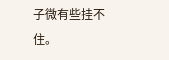子微有些挂不住。